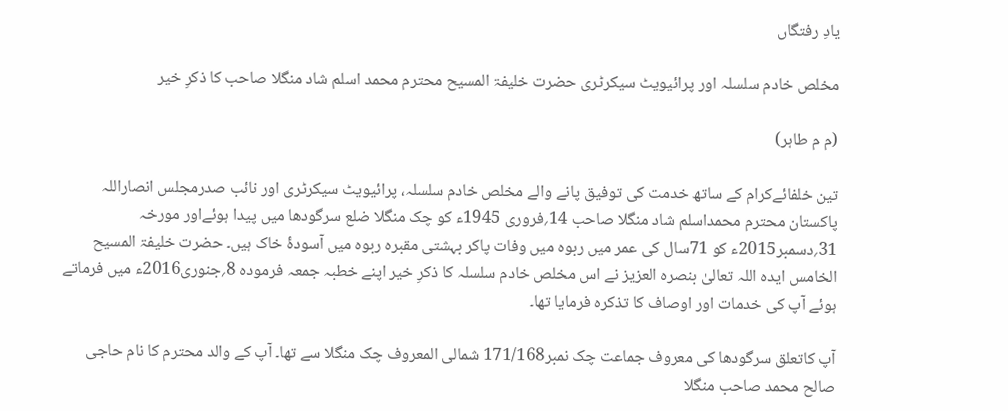یادِ رفتگاں

مخلص خادم سلسلہ اور پرائیویٹ سیکرٹری حضرت خلیفۃ المسیح محترم محمد اسلم شاد منگلا صاحب کا ذکرِ خیر

(م م طاہر)

تین خلفائےکرام کے ساتھ خدمت کی توفیق پانے والے مخلص خادم سلسلہ، پرائیویٹ سیکرٹری اور نائب صدرمجلس انصاراللہ پاکستان محترم محمداسلم شاد منگلا صاحب 14؍فروری 1945ء کو چک منگلا ضلع سرگودھا میں پیدا ہوئےاور مورخہ 31؍دسمبر2015ء کو 71سال کی عمر میں ربوہ میں وفات پاکر بہشتی مقبرہ ربوہ میں آسودۂ خاک ہیں۔ حضرت خلیفۃ المسیح الخامس ایدہ اللہ تعالیٰ بنصرہ العزیز نے اس مخلص خادم سلسلہ کا ذکرِ خیر اپنے خطبہ جمعہ فرمودہ 8؍جنوری2016ء میں فرماتے ہوئے آپ کی خدمات اور اوصاف کا تذکرہ فرمایا تھا۔

آپ کاتعلق سرگودھا کی معروف جماعت چک نمبر171/168 شمالی المعروف چک منگلا سے تھا۔ آپ کے والد محترم کا نام حاجی صالح محمد صاحب منگلا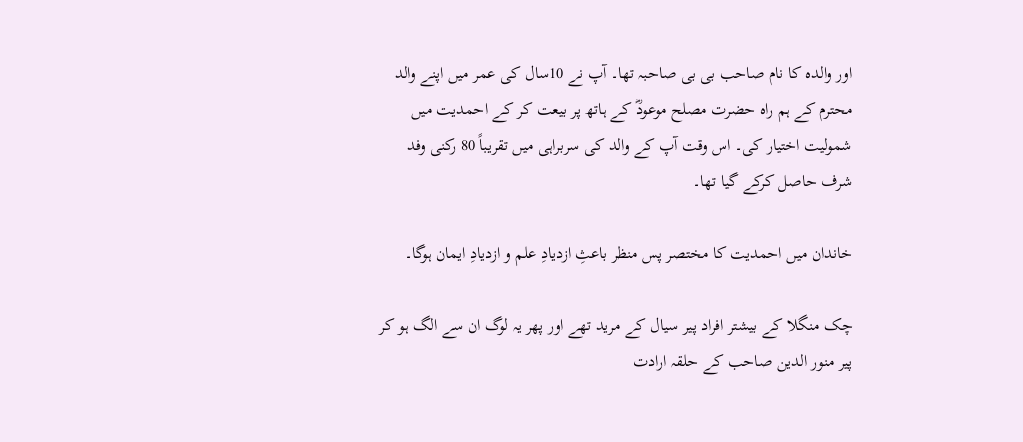اور والدہ کا نام صاحب بی بی صاحبہ تھا۔ آپ نے 10سال کی عمر میں اپنے والد محترم کے ہم راہ حضرت مصلح موعودؓ کے ہاتھ پر بیعت کر کے احمدیت میں شمولیت اختیار کی۔ اس وقت آپ کے والد کی سربراہی میں تقریباً 80 رکنی وفد شرف حاصل کرکے گیا تھا۔

خاندان میں احمدیت کا مختصر پس منظر باعثِ ازدیادِ علم و ازدیادِ ایمان ہوگا۔

چک منگلا کے بیشتر افراد پیر سیال کے مرید تھے اور پھر یہ لوگ ان سے الگ ہو کر پیر منور الدین صاحب کے حلقہ ارادت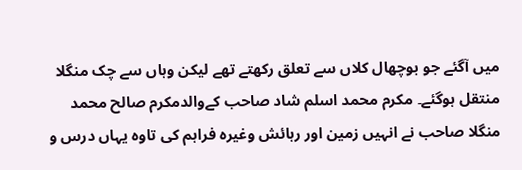میں آگئے جو بوچھال کلاں سے تعلق رکھتے تھے لیکن وہاں سے چک منگلا منتقل ہوگئے۔ مکرم محمد اسلم شاد صاحب کےوالدمکرم صالح محمد منگلا صاحب نے انہیں زمین اور رہائش وغیرہ فراہم کی تاوہ یہاں درس و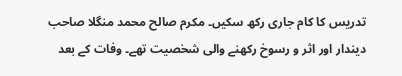تدریس کا کام جاری رکھ سکیں۔ مکرم صالح محمد منگلا صاحب دیندار اور اثر و رسوخ رکھنے والی شخصیت تھے۔ وفات کے بعد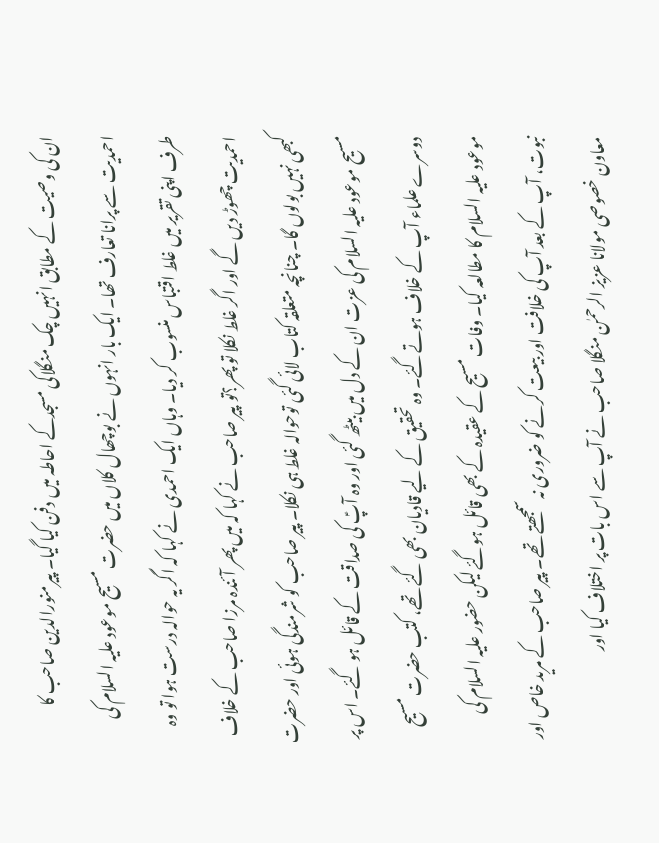ان کی وصیت کے مطابق انہیں چک منگلاکی مسجدکے احاطہ میں دفن کیا گیا۔ پیرمنورالدین صاحب کا احمدیت سے پرانا تعارف تھا۔ ایک بار انہوں نے بوچھال کلاں میں حضرت مسیح موعود علیہ السلام کی طرف اپنی تقریر میں غلط اقتباس منسوب کر دیا۔ وہاں ایک احمدی نے کہا کہ اگر یہ حوالہ درست ہوا تو وہ احمدیت چھوڑ دیں گے اور اگر غلط نکلا تو پھر؟تو پیر صاحب نے کہا کہ میں پھر آئندہ مرزا صاحب کے خلاف کبھی نہیں بولوں گا۔ چنانچہ متعلقہ کتاب لائی گئی توحوالہ غلط ہی نکلا۔ پیر صاحب کو شرمندگی ہوئی اور حضرت مسیح موعود علیہ السلام کی عزت ان کے دل میں بیٹھ گئی اور وہ آپؑ کی صداقت کے قائل ہو گئے۔ اس پر دوسرے علماء آپ کے خلاف ہوتےگئے۔ وہ تحقیق کے لیے قادیان بھی گئے تھے، کتب حضرت مسیح موعود علیہ السلام کا مطالعہ کیا۔ وفات مسیح کے عقیدہ کے بھی قائل ہوگئے لیکن حضور علیہ السلام کی نبوت، آپ کے بعد آپ کی خلافت اور بیعت کرنے کو ضروری نہ سمجھتے تھے۔ پیر صاحب کے مرید خاص اور معاون خصوصی مولانا عزیز الرحمٰن منگلا صاحب نے آپ سے اس بات پر اختلاف کیا اور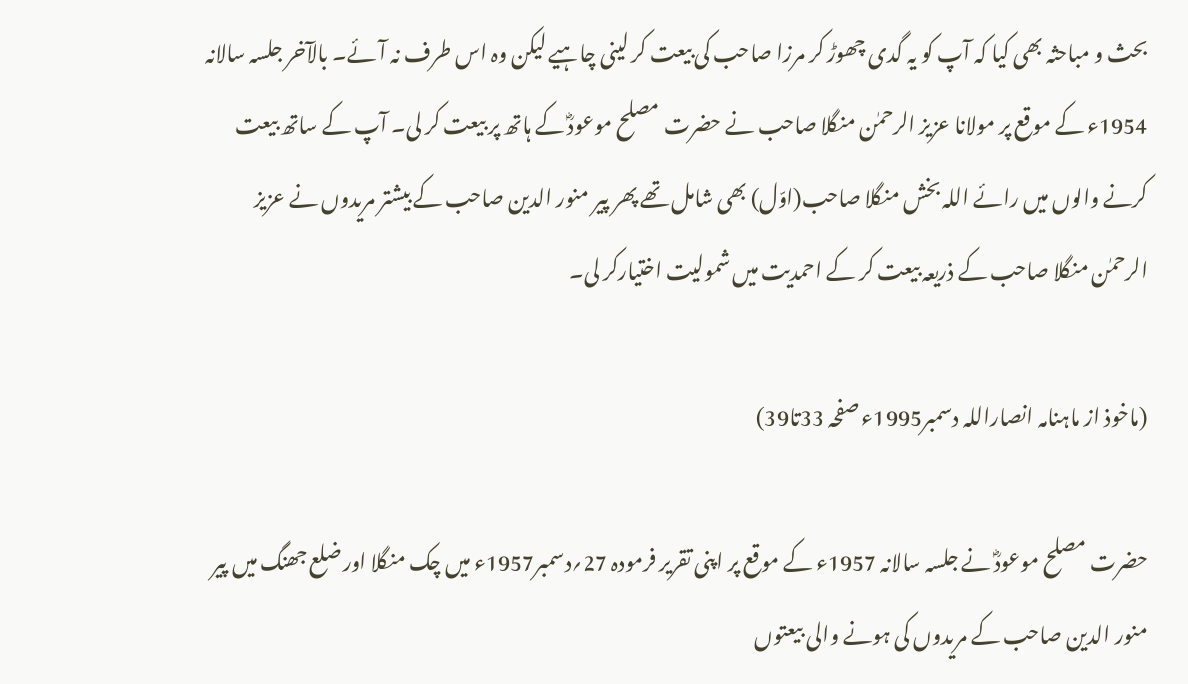بحث و مباحثہ بھی کیا کہ آپ کو یہ گدی چھوڑ کر مرزا صاحب کی بیعت کر لینی چاہیے لیکن وہ اس طرف نہ آئے۔ بالآخر جلسہ سالانہ 1954ء کے موقع پر مولانا عزیز الرحمٰن منگلا صاحب نے حضرت مصلح موعودؓ کے ہاتھ پر بیعت کر لی۔ آپ کے ساتھ بیعت کرنے والوں میں رائے اللہ بخش منگلا صاحب(اوّل) بھی شامل تھے پھر پیر منور الدین صاحب کے بیشتر مریدوں نے عزیز الرحمٰن منگلا صاحب کے ذریعہ بیعت کر کے احمدیت میں شمولیت اختیارکر لی۔

(ماخوذ از ماہنامہ انصاراللہ دسمبر1995ء صفحہ 33تا39)

حضرت مصلح موعودؓ نے جلسہ سالانہ 1957ء کے موقع پر اپنی تقریر فرمودہ 27؍دسمبر1957ء میں چک منگلا اور ضلع جھنگ میں پیر منور الدین صاحب کے مریدوں کی ہونے والی بیعتوں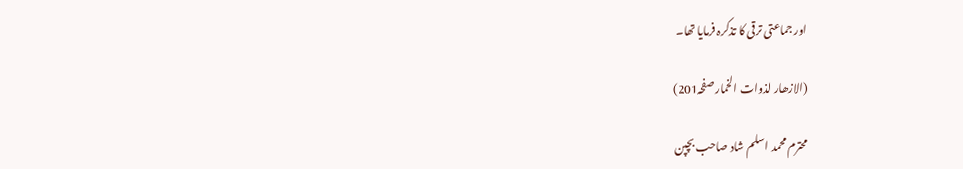اور جماعتی ترقی کا تذکرہ فرمایا تھا۔

(الازھار لذوات الخمارصفحہ201)

محترم محمد اسلم شاد صاحب بچپن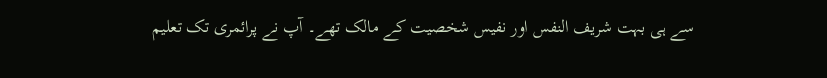سے ہی بہت شریف النفس اور نفیس شخصیت کے مالک تھے۔ آپ نے پرائمری تک تعلیم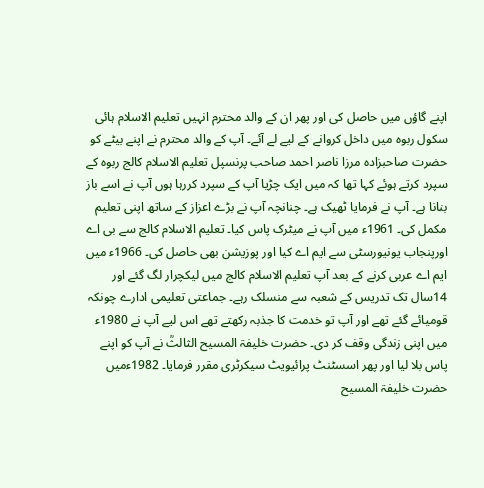اپنے گاؤں میں حاصل کی اور پھر ان کے والد محترم انہیں تعلیم الاسلام ہائی سکول ربوہ میں داخل کروانے کے لیے لے آئے۔ آپ کے والد محترم نے اپنے بیٹے کو حضرت صاحبزادہ مرزا ناصر احمد صاحب پرنسپل تعلیم الاسلام کالج ربوہ کے سپرد کرتے ہوئے کہا تھا کہ میں ایک چڑیا آپ کے سپرد کررہا ہوں آپ نے اسے باز بنانا ہے۔ آپ نے فرمایا ٹھیک ہے۔ چنانچہ آپ نے بڑے اعزاز کے ساتھ اپنی تعلیم مکمل کی۔ 1961ء میں آپ نے میٹرک پاس کیا۔ تعلیم الاسلام کالج سے بی اے اورپنجاب یونیورسٹی سے ایم اے کیا اور پوزیشن بھی حاصل کی۔ 1966ء میں ایم اے عربی کرنے کے بعد آپ تعلیم الاسلام کالج میں لیکچرار لگ گئے اور 14سال تک تدریس کے شعبہ سے منسلک رہے۔ جماعتی تعلیمی ادارے چونکہ قومیائے گئے تھے اور آپ تو خدمت کا جذبہ رکھتے تھے اس لیے آپ نے 1980ء میں اپنی زندگی وقف کر دی۔ حضرت خلیفۃ المسیح الثالثؒ نے آپ کو اپنے پاس بلا لیا اور پھر اسسٹنٹ پرائیویٹ سیکرٹری مقرر فرمایا۔ 1982ءمیں حضرت خلیفۃ المسیح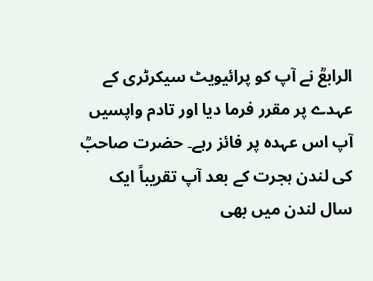الرابعؒ نے آپ کو پرائیویٹ سیکرٹری کے عہدے پر مقرر فرما دیا اور تادم واپسیں آپ اس عہدہ پر فائز رہے۔ حضرت صاحبؒ کی لندن ہجرت کے بعد آپ تقریباً ایک سال لندن میں بھی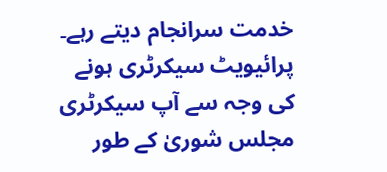خدمت سرانجام دیتے رہے۔ پرائیویٹ سیکرٹری ہونے کی وجہ سے آپ سیکرٹری مجلس شوریٰ کے طور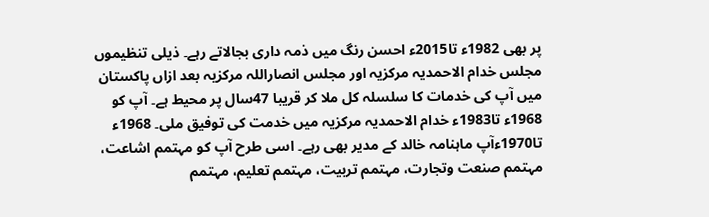پر بھی 1982ء تا2015ء احسن رنگ میں ذمہ داری بجالاتے رہے۔ ذیلی تنظیموں مجلس خدام الاحمدیہ مرکزیہ اور مجلس انصاراللہ مرکزیہ بعد ازاں پاکستان میں آپ کی خدمات کا سلسلہ کل ملا کر قریبا 47سال پر محیط ہے۔ آپ کو 1968ء تا1983ء خدام الاحمدیہ مرکزیہ میں خدمت کی توفیق ملی۔ 1968ء تا1970ءآپ ماہنامہ خالد کے مدیر بھی رہے۔ اسی طرح آپ کو مہتمم اشاعت، مہتمم صنعت وتجارت، مہتمم تربیت، مہتمم تعلیم، مہتمم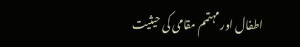اطفال اور مہتمم مقامی کی حیثیت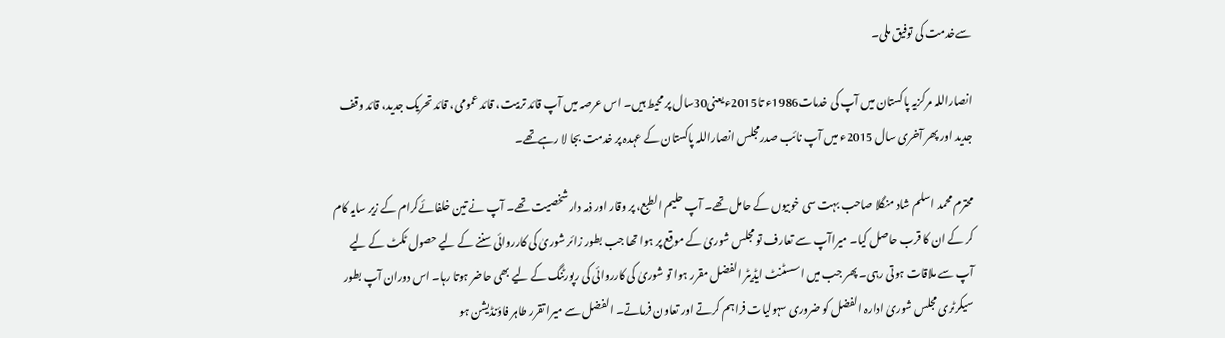سےخدمت کی توفیق ملی۔

انصاراللہ مرکزیہ پاکستان میں آپ کی خدمات1986ء تا2015ءیعنی30سال پر محیط ہیں۔ اس عرصہ میں آپ قائد تربیت، قائد عمومی، قائد تحریک جدید، قائد وقف جدید اور پھر آخری سال 2015ء میں آپ نائب صدرمجلس انصاراللہ پاکستان کے عہدہ پر خدمت بجا لا رہےتھے۔

محترم محمد اسلم شاد منگلا صاحب بہت سی خوبیوں کے حامل تھے۔ آپ حلیم الطبع، پر وقار اور ذمہ دار شخصیت تھے۔ آپ نے تین خلفائےکرام کے زیر سایہ کام کر کے ان کا قرب حاصل کیا۔ میراآپ سے تعارف تو مجلس شوریٰ کے موقع پر ہوا تھا جب بطور زائر شوریٰ کی کارروائی سننے کے لیے حصول ٹکٹ کے لیے آپ سے ملاقات ہوتی رہی۔ پھر جب میں اسسٹنٹ ایڈیٹر الفضل مقرر ہوا تو شوریٰ کی کارروائی کی رپورٹنگ کے لیے بھی حاضر ہوتا رہا۔ اس دوران آپ بطور سیکرٹری مجلس شوریٰ ادارہ الفضل کو ضروری سہولیات فراہم کرتے اور تعاون فرماتے۔ الفضل سے میرا تقرر طاہر فاؤنڈیشن ہو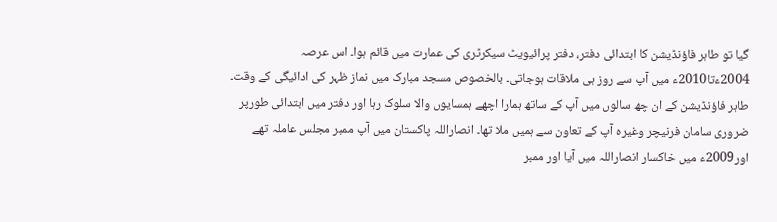گیا تو طاہر فاؤنڈیشن کا ابتدائی دفتر، دفتر پرائیویٹ سیکرٹری کی عمارت میں قائم ہوا۔ اس عرصہ 2004ءتا2010ء میں آپ سے روز ہی ملاقات ہوجاتی۔ بالخصوص مسجد مبارک میں نماز ظہر کی ادائیگی کے وقت۔ طاہر فاؤنڈیشن کے ان چھ سالوں میں آپ کے ساتھ ہمارا اچھے ہمسایوں والا سلوک رہا اور دفتر میں ابتدائی طورپر ضروری سامان فرنیچر وغیرہ آپ کے تعاون سے ہمیں ملا تھا۔ انصاراللہ پاکستان میں آپ ممبر مجلس عاملہ تھے اور2009ء میں خاکسار انصاراللہ میں آیا اور ممبر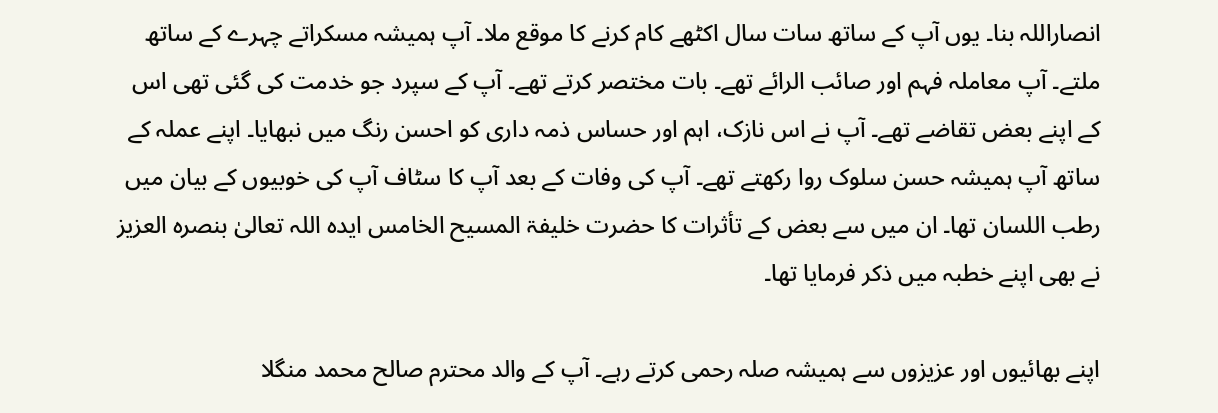انصاراللہ بنا۔ یوں آپ کے ساتھ سات سال اکٹھے کام کرنے کا موقع ملا۔ آپ ہمیشہ مسکراتے چہرے کے ساتھ ملتے۔ آپ معاملہ فہم اور صائب الرائے تھے۔ بات مختصر کرتے تھے۔ آپ کے سپرد جو خدمت کی گئی تھی اس کے اپنے بعض تقاضے تھے۔ آپ نے اس نازک، اہم اور حساس ذمہ داری کو احسن رنگ میں نبھایا۔ اپنے عملہ کے ساتھ آپ ہمیشہ حسن سلوک روا رکھتے تھے۔ آپ کی وفات کے بعد آپ کا سٹاف آپ کی خوبیوں کے بیان میں رطب اللسان تھا۔ ان میں سے بعض کے تأثرات کا حضرت خلیفۃ المسیح الخامس ایدہ اللہ تعالیٰ بنصرہ العزیز نے بھی اپنے خطبہ میں ذکر فرمایا تھا۔

اپنے بھائیوں اور عزیزوں سے ہمیشہ صلہ رحمی کرتے رہے۔ آپ کے والد محترم صالح محمد منگلا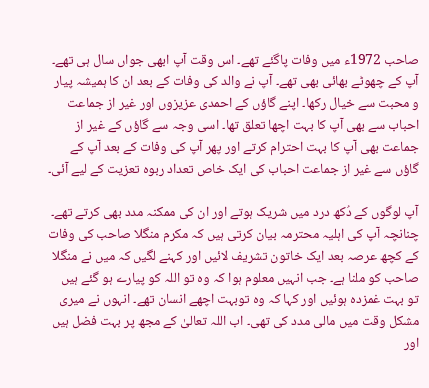صاحب 1972ء میں وفات پاگئے تھے۔ اس وقت آپ ابھی جواں سال ہی تھے۔ آپ کے چھوٹے بھائی بھی تھے۔ آپ نے والد کی وفات کے بعد ان کا ہمیشہ پیار و محبت سے خیال رکھا۔ اپنے گاؤں کے احمدی عزیزوں اور غیر از جماعت احباب سے بھی آپ کا بہت اچھا تعلق تھا۔ اسی وجہ سے گاؤں کے غیر از جماعت بھی آپ کا بہت احترام کرتے اور پھر آپ کی وفات کے بعد آپ کے گاؤں سے غیر از جماعت احباب کی ایک خاص تعداد ربوہ تعزیت کے لیے آئی۔

آپ لوگوں کے دُکھ درد میں شریک ہوتے اور ان کی ممکنہ مدد بھی کرتے تھے۔ چنانچہ آپ کی اہلیہ محترمہ بیان کرتی ہیں کہ مکرم منگلا صاحب کی وفات کے کچھ عرصہ بعد ایک خاتون تشریف لائیں اور کہنے لگیں کہ میں نے منگلا صاحب کو ملنا ہے۔ جب انہیں معلوم ہوا کہ وہ تو اللہ کو پیارے ہو گئے ہیں تو بہت غمزدہ ہوئیں اور کہا کہ وہ توبہت اچھے انسان تھے۔ انہوں نے میری مشکل وقت میں مالی مدد کی تھی۔ اب اللہ تعالیٰ کے مجھ پر بہت فضل ہیں اور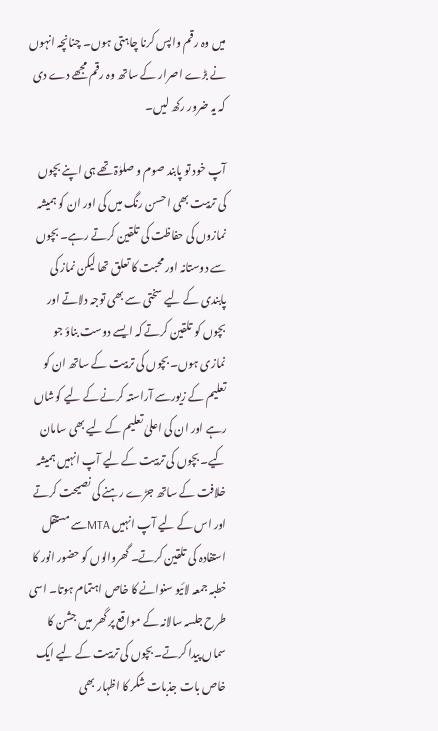میں وہ رقم واپس کرنا چاہتی ہوں۔ چنانچہ انہوں نے بڑے اصرار کے ساتھ وہ رقم مجھے دے دی کہ یہ ضرور رکھ لیں۔

آپ خود تو پابند صوم و صلوٰۃ تھے ہی اپنے بچوں کی تربیت بھی احسن رنگ میں کی اور ان کو ہمیشہ نمازوں کی حفاظت کی تلقین کرتے رہے۔ بچوں سے دوستانہ اور محبت کا تعلق تھا لیکن نماز کی پابندی کے لیے سختی سے بھی توجہ دلاتے اور بچوں کو تلقین کرتے کہ ایسے دوست بناؤ جو نمازی ہوں۔ بچوں کی تربیت کے ساتھ ان کو تعلیم کے زیورسے آراستہ کرنے کے لیے کوشاں رہے اور ان کی اعلیٰ تعلیم کے لیے بھی سامان کیے۔ بچوں کی تربیت کے لیے آپ انہیں ہمیشہ خلافت کے ساتھ جڑے رہنے کی نصیحت کرتے اور اس کے لیے آپ انہیں MTAسے مستقل استفادہ کی تلقین کرتے۔ گھروالوں کو حضور انور کا خطبہ جمعہ لائیو سنوانے کا خاص اہتمام ہوتا۔ اسی طرح جلسہ سالانہ کے مواقع پر گھر میں جشن کا سماں پیدا کرتے۔ بچوں کی تربیت کے لیے ایک خاص بات جذبات شکر کا اظہار بھی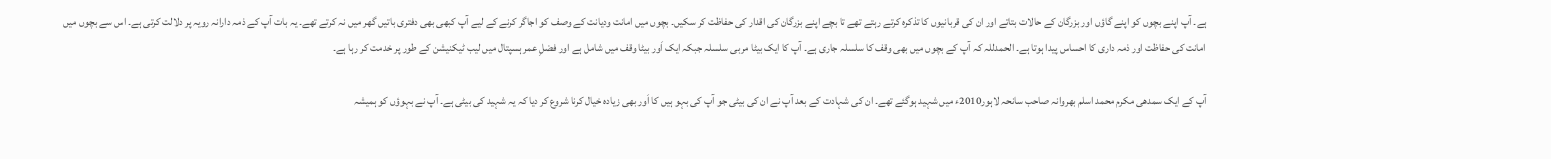ہے۔ آپ اپنے بچوں کو اپنے گاؤں اور بزرگان کے حالات بتاتے اور ان کی قربانیوں کا تذکرہ کرتے رہتے تھے تا بچے اپنے بزرگان کی اقدار کی حفاظت کر سکیں۔ بچوں میں امانت ودیانت کے وصف کو اجاگر کرنے کے لیے آپ کبھی بھی دفتری باتیں گھر میں نہ کرتے تھے۔ یہ بات آپ کے ذمہ دارانہ رویہ پر دلالت کرتی ہے۔ اس سے بچوں میں امانت کی حفاظت اور ذمہ داری کا احساس پیدا ہوتا ہے۔ الحمدللہ کہ آپ کے بچوں میں بھی وقف کا سلسلہ جاری ہے۔ آپ کا ایک بیٹا مربی سلسلہ جبکہ ایک اَور بیٹا وقف میں شامل ہے اور فضلِ عمر ہسپتال میں لیب ٹیکنیشن کے طور پر خدمت کر رہا ہے۔

آپ کے ایک سمدھی مکرم محمد اسلم بھروانہ صاحب سانحہ لاہور2010ء میں شہید ہوگئے تھے۔ ان کی شہادت کے بعد آپ نے ان کی بیٹی جو آپ کی بہو ہیں کا اَور بھی زیادہ خیال کرنا شروع کر دیا کہ یہ شہید کی بیٹی ہے۔ آپ نے بہوؤں کو ہمیشہ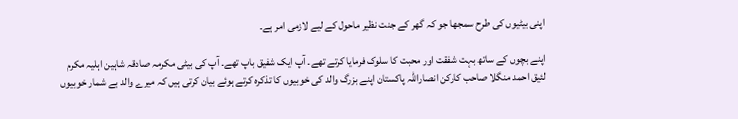اپنی بیٹیوں کی طرح سمجھا جو کہ گھر کے جنت نظیر ماحول کے لیے لازمی امر ہے۔

اپنے بچوں کے ساتھ بہت شفقت اور محبت کا سلوک فرمایا کرتے تھے۔ آپ ایک شفیق باپ تھے۔ آپ کی بیٹی مکرمہ صادقہ شاہین اہلیہ مکرم لئیق احمد منگلا صاحب کارکن انصاراللہ پاکستان اپنے بزرگ والد کی خوبیوں کا تذکرہ کرتے ہوئے بیان کرتی ہیں کہ میرے والد بے شمار خوبیوں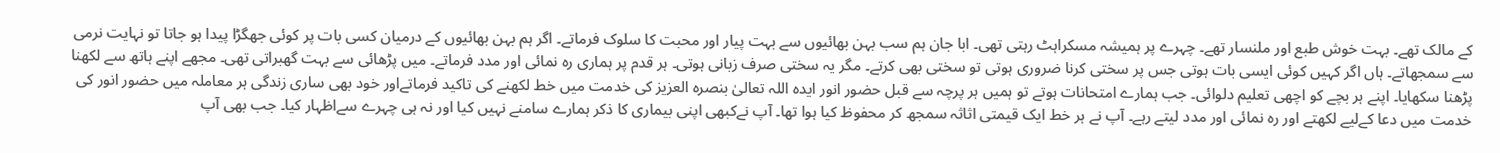کے مالک تھے۔ بہت خوش طبع اور ملنسار تھے۔ چہرے پر ہمیشہ مسکراہٹ رہتی تھی۔ ابا جان ہم سب بہن بھائیوں سے بہت پیار اور محبت کا سلوک فرماتے۔ اگر ہم بہن بھائیوں کے درمیان کسی بات پر کوئی جھگڑا پیدا ہو جاتا تو نہایت نرمی سے سمجھاتے۔ ہاں اگر کہیں کوئی ایسی بات ہوتی جس پر سختی کرنا ضروری ہوتی تو سختی بھی کرتے۔ مگر یہ سختی صرف زبانی ہوتی۔ ہر قدم پر ہماری رہ نمائی اور مدد فرماتے۔ میں پڑھائی سے بہت گھبراتی تھی۔ مجھے اپنے ہاتھ سے لکھنا پڑھنا سکھایا۔ اپنے ہر بچے کو اچھی تعلیم دلوائی۔ جب ہمارے امتحانات ہوتے تو ہمیں ہر پرچہ سے قبل حضور انور ایدہ اللہ تعالیٰ بنصرہ العزیز کی خدمت میں خط لکھنے کی تاکید فرماتےاور خود بھی ساری زندگی ہر معاملہ میں حضور انور کی خدمت میں دعا کےلیے لکھتے اور رہ نمائی اور مدد لیتے رہے۔ آپ نے ہر خط ایک قیمتی اثاثہ سمجھ کر محفوظ کیا ہوا تھا۔ آپ نےکبھی اپنی بیماری کا ذکر ہمارے سامنے نہیں کیا اور نہ ہی چہرے سےاظہار کیا۔ جب بھی آپ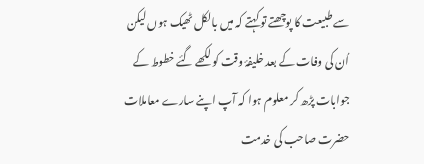سے طبیعت کا پوچھتے تو کہتے کہ میں بالکل ٹھیک ہوں لیکن اُن کی وفات کے بعد خلیفۂ وقت کو لکھے گئے خطوط کے جوابات پڑھ کر معلوم ہوا کہ آپ اپنے سارے معاملات حضرت صاحب کی خدمت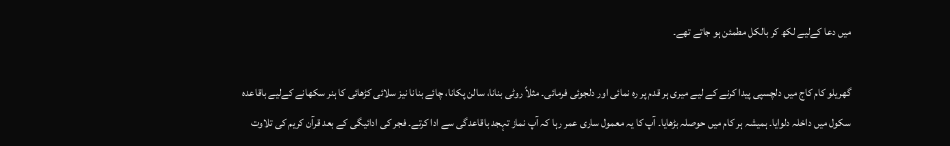میں دعا کےلیے لکھ کر بالکل مطمئن ہو جاتے تھے۔

گھریلو کام کاج میں دلچسپی پیدا کرنے کے لیے میری ہر قدم پر رہ نمائی اور دلجوئی فرمائی۔ مثلاً روٹی بنانا، سالن پکانا، چائے بنانا نیز سلائی کڑھائی کا ہنر سکھانے کےلیے باقاعدہ سکول میں داخلہ دلوایا۔ ہمیشہ ہر کام میں حوصلہ بڑھایا۔ آپ کا یہ معمول ساری عمر رہا کہ آپ نماز تہجد باقاعدگی سے ادا کرتے۔ فجر کی ادائیگی کے بعد قرآن کریم کی تلاوت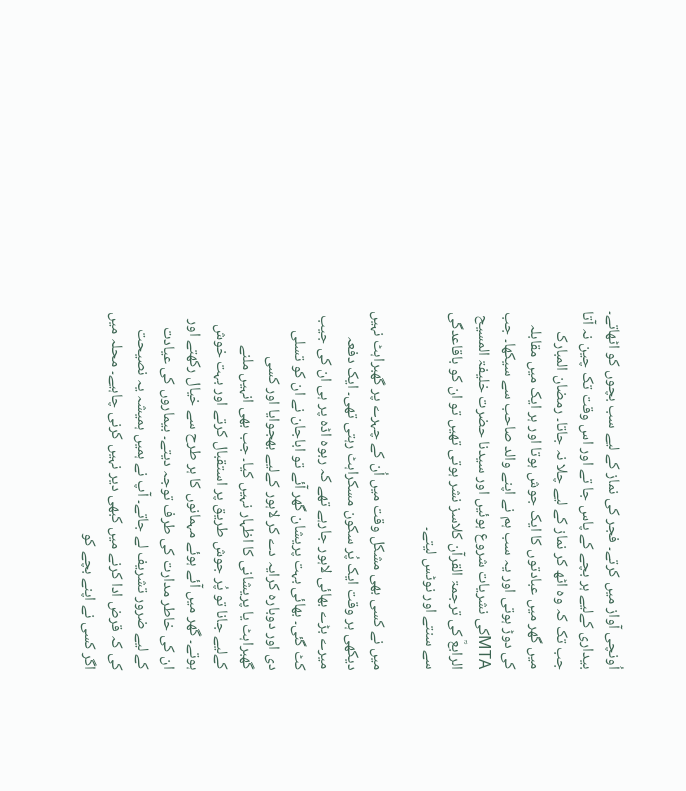اُونچی آواز میں کرتے۔ فجر کی نماز کے لیے سب بچوں کو اٹھاتے۔ بیداری کےلیے ہر بچے کے پاس جا تے اور اس وقت تک چین نہ آتا جب تک کہ وہ اٹھ کر نماز کے لیے چلا نہ جاتا۔ رمضان المبارک میں گھر میں عبادتوں کا ایک جوش ہوتا اور ہر ایک میں مقابلہ کی دوڑ ہوتی اور یہ سب ہم نے اپنے والد صاحب سے سیکھا۔ جب MTAکی نشریات شروع ہوئیں اور سیدنا حضرت خلیفۃ المسیح الرابعؒ کی ترجمۃ القرآن کلاسز نشر ہوتی تھیں تو ان کو باقاعدگی سے سنتے اور نوٹس لیتے۔

میں نے کسی بھی مشکل وقت میں اُن کے چہرے پر گھبراہٹ نہیں دیکھی ہر وقت ایک پُر سکون مسکراہٹ رہتی تھی۔ ایک دفعہ میرے بڑے بھائی لاہور جارہے تھے کہ ربوہ اڈہ پر ہی ان کی جیب کٹ گئی۔ بھائی بہت پریشان گھر آئے تو اباجان نے ان کو تسلی دی اور دوبارہ کرایہ دے کر لاہور کےلیے بھجوایا اور کسی گھبراہٹ یا پریشانی کا اظہار نہیں کیا۔ جب بھی انہیں ملنے کےلیے جانا تو پُر جوش طریق پر استقبال کرتے اور بہت خوش ہوتے۔ گھر میں آئے ہوئے مہمانوں کا ہر طرح سے خیال رکھتے اور ان کی خاطر مدارت کی طرف توجہ دیتے۔ بیماروں کی عیادت کے لیے ضرور تشریف لے جاتے۔ آپ نے ہمیں ہمیشہ یہ نصیحت کی کہ قرض ادا کرنے میں کبھی دیر نہیں کرنی چاہیے۔ محلہ میں اگر کسی نے اپنے بچے کو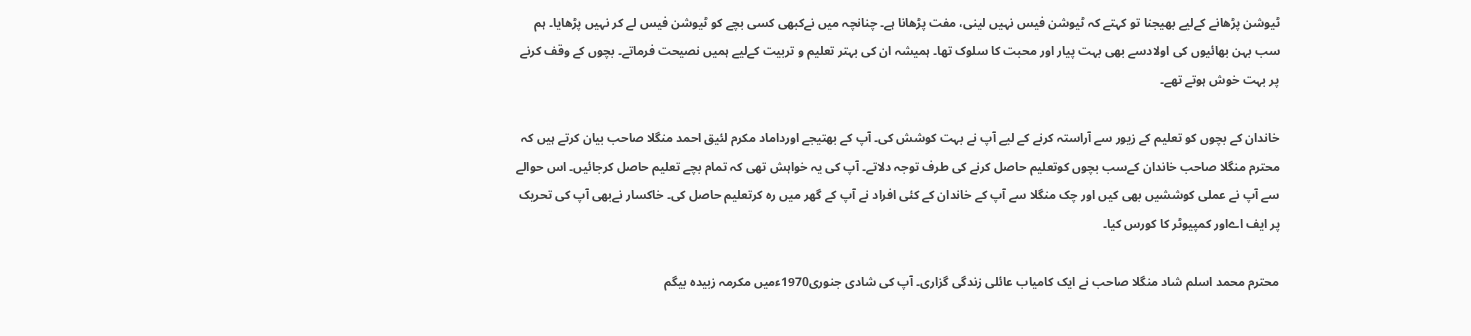ٹیوشن پڑھانے کےلیے بھیجنا تو کہتے کہ ٹیوشن فیس نہیں لینی، مفت پڑھانا ہے۔ چنانچہ میں نےکبھی کسی بچے کو ٹیوشن فیس لے کر نہیں پڑھایا۔ ہم سب بہن بھائیوں کی اولادسے بھی بہت پیار اور محبت کا سلوک تھا۔ ہمیشہ ان کی بہتر تعلیم و تربیت کےلیے ہمیں نصیحت فرماتے۔ بچوں کے وقف کرنے پر بہت خوش ہوتے تھے۔

خاندان کے بچوں کو تعلیم کے زیور سے آراستہ کرنے کے لیے آپ نے بہت کوشش کی۔ آپ کے بھتیجے اورداماد مکرم لئیق احمد منگلا صاحب بیان کرتے ہیں کہ محترم منگلا صاحب خاندان کےسب بچوں کوتعلیم حاصل کرنے کی طرف توجہ دلاتے۔ آپ کی یہ خواہش تھی کہ تمام بچے تعلیم حاصل کرجائیں۔ اس حوالے سے آپ نے عملی کوششیں بھی کیں اور چک منگلا سے آپ کے خاندان کے کئی افراد نے آپ کے گھر میں رہ کرتعلیم حاصل کی۔ خاکسار نےبھی آپ کی تحریک پر ایف اےاور کمپیوٹر کا کورس کیا۔

محترم محمد اسلم شاد منگلا صاحب نے ایک کامیاب عائلی زندگی گزاری۔ آپ کی شادی جنوری1970ءمیں مکرمہ زبیدہ بیگم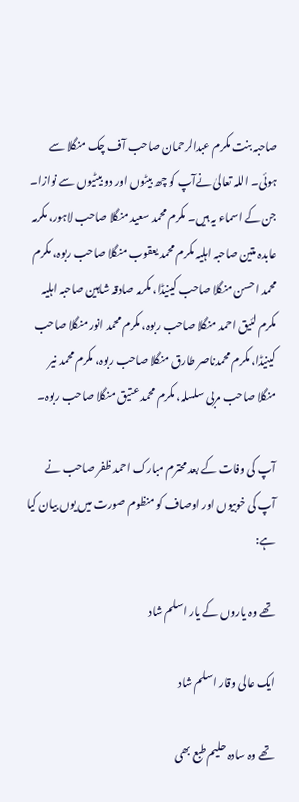صاحبہ بنت مکرم عبدالرحمان صاحب آف چک منگلا سے ہوئی۔ اللہ تعالیٰ نےآپ کو چھ بیٹوں اور دو بیٹیوں سے نوازا۔ جن کے اسماء یہ ہیں۔ مکرم محمد سعید منگلا صاحب لاہور، مکرمہ عابدہ متین صاحبہ اہلیہ مکرم محمد یعقوب منگلا صاحب ربوہ، مکرم محمد احسن منگلا صاحب کینیڈا، مکرمہ صادقہ شاہین صاحبہ اہلیہ مکرم لئیق احمد منگلا صاحب ربوہ، مکرم محمد انور منگلا صاحب کینیڈا، مکرم محمدناصر طارق منگلا صاحب ربوہ، مکرم محمد نیر منگلا صاحب مربی سلسلہ، مکرم محمد عتیق منگلا صاحب ربوہ۔

آپ کی وفات کے بعد محترم مبارک احمد ظفر صاحب نے آپ کی خوبیوں اور اوصاف کو منظوم صورت میں یوں بیان کیا ہے:

تھے وہ یاروں کے یار اسلم شاد

ایک عالی وقار اسلم شاد

تھے وہ سادہ حلیم طبع بھی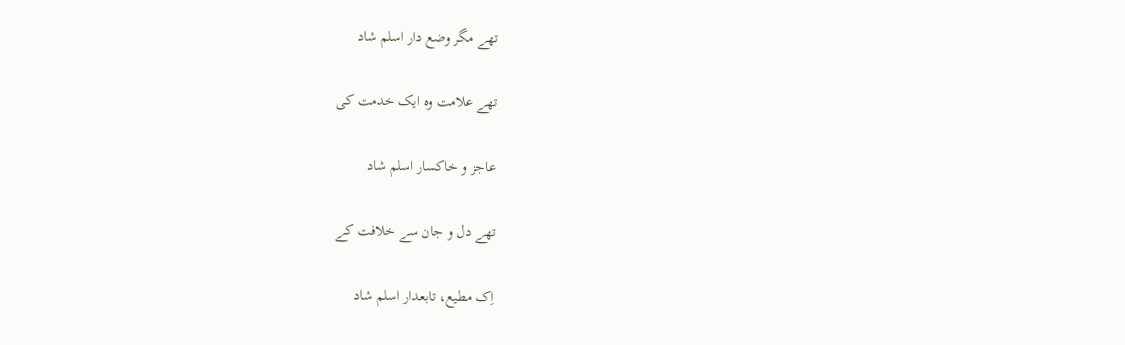تھے مگر وضع دار اسلم شاد

تھے علامت وہ ایک خدمت کی

عاجز و خاکسار اسلم شاد

تھے دل و جان سے خلافت کے

اِک مطیع، تابعدار اسلم شاد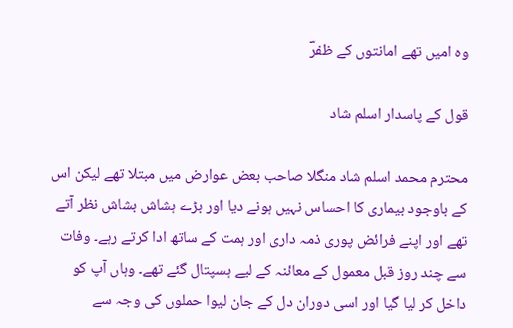وہ امیں تھے امانتوں کے ظفرؔ

قول کے پاسدار اسلم شاد

محترم محمد اسلم شاد منگلا صاحب بعض عوارض میں مبتلا تھے لیکن اس کے باوجود بیماری کا احساس نہیں ہونے دیا اور بڑے ہشاش بشاش نظر آتے تھے اور اپنے فرائض پوری ذمہ داری اور ہمت کے ساتھ ادا کرتے رہے۔ وفات سے چند روز قبل معمول کے معائنہ کے لیے ہسپتال گئے تھے۔ وہاں آپ کو داخل کر لیا گیا اور اسی دوران دل کے جان لیوا حملوں کی وجہ سے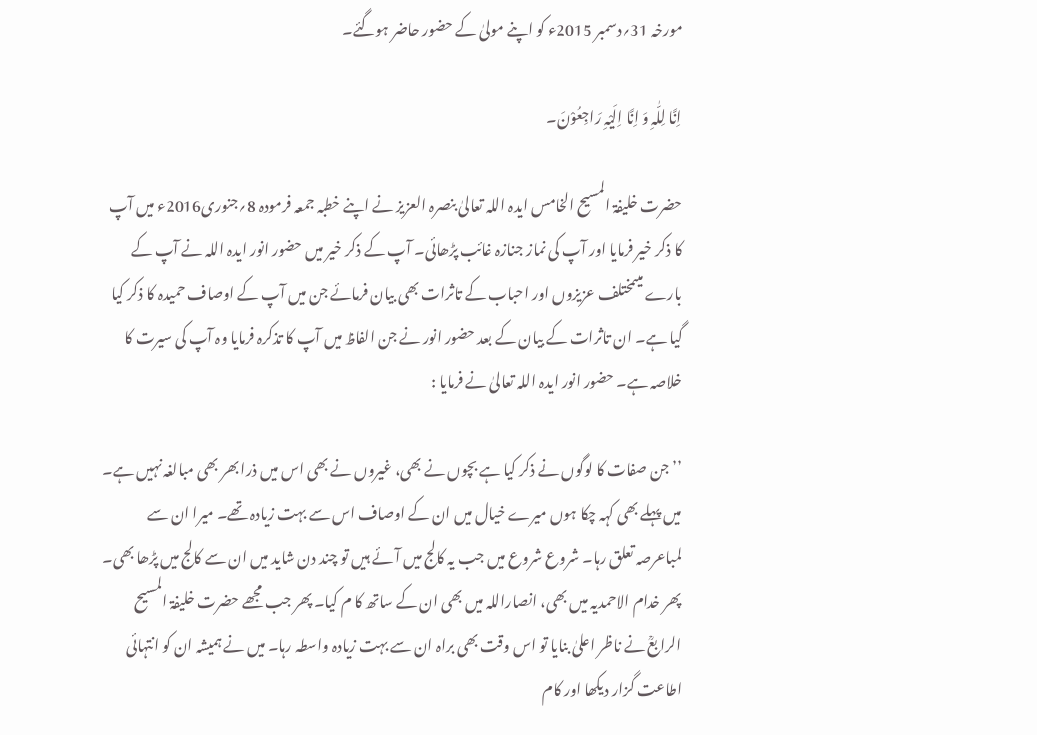مورخہ 31؍دسمبر 2015ء کو اپنے مولیٰ کے حضور حاضر ہوگئے۔

اِنَّا لِلّٰہِ وَ اِنَّا اِلَیْہِ رَاجِعُوْنَ۔

حضرت خلیفۃ المسیح الخامس ایدہ اللہ تعالیٰ بنصرہ العزیز نے اپنے خطبہ جمعہ فرمودہ 8؍جنوری2016ء میں آپ کا ذکر خیر فرمایا اور آپ کی نماز جنازہ غائب پڑھائی۔ آپ کے ذکر خیر میں حضور انور ایدہ اللہ نے آپ کے بارے میںمختلف عزیزوں اور احباب کے تاثرات بھی بیان فرمائے جن میں آپ کے اوصاف حمیدہ کا ذکر کیا گیا ہے۔ ان تاثرات کے بیان کے بعد حضور انور نے جن الفاظ میں آپ کا تذکرہ فرمایا وہ آپ کی سیرت کا خلاصہ ہے۔ حضور انور ایدہ اللہ تعالیٰ نے فرمایا :

’’جن صفات کا لوگوں نے ذکر کیا ہے بچوں نے بھی، غیروں نے بھی اس میں ذرا بھر بھی مبالغہ نہیں ہے۔ میں پہلے بھی کہہ چکا ہوں میرے خیال میں ان کے اوصاف اس سے بہت زیادہ تھے۔ میرا ان سے لمباعرصہ تعلق رہا۔ شروع شروع میں جب یہ کالج میں آئے ہیں تو چند دن شاید میں ان سے کالج میں پڑھا بھی۔ پھر خدام الاحمدیہ میں بھی، انصاراللہ میں بھی ان کے ساتھ کا م کیا۔ پھر جب مجھے حضرت خلیفۃ المسیح الرابعؒ نے ناظر اعلیٰ بنایا تو اس وقت بھی براہ ان سے بہت زیادہ واسطہ رہا۔ میں نے ہمیشہ ان کو انتہائی اطاعت گزار دیکھا اور کام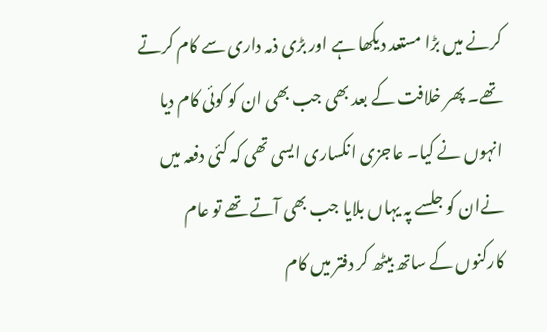کرنے میں بڑا مستعد دیکھا ہے اور بڑی ذمہ داری سے کام کرتے تھے۔ پھر خلافت کے بعد بھی جب بھی ان کو کوئی کام دیا انہوں نے کیا۔ عاجزی انکساری ایسی تھی کہ کئی دفعہ میں نےان کو جلسے پہ یہاں بلایا جب بھی آتے تھے تو عام کارکنوں کے ساتھ بیٹھ کر دفتر میں کام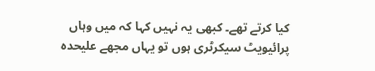کیا کرتے تھے۔ کبھی یہ نہیں کہا کہ میں وہاں پرائیویٹ سیکرٹری ہوں تو یہاں مجھے علیحدہ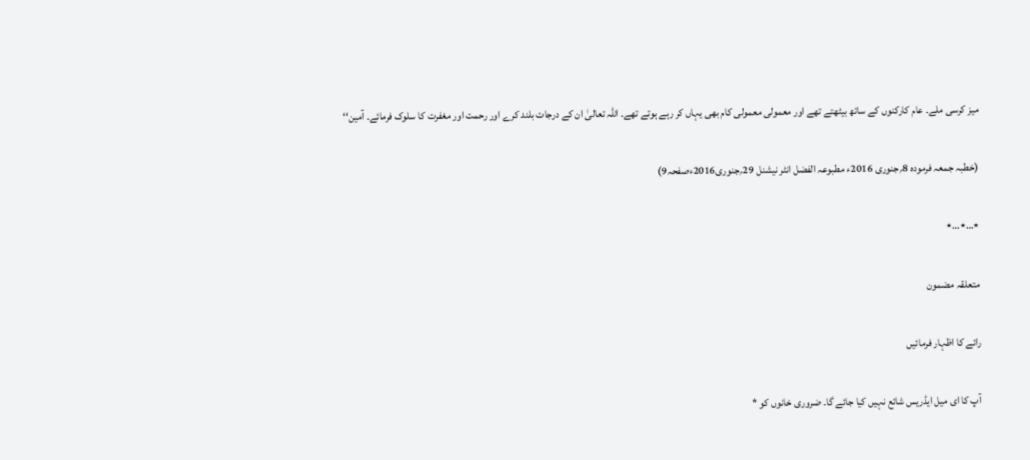میز کرسی ملے۔ عام کارکنوں کے ساتھ بیٹھتے تھے اور معمولی معمولی کام بھی یہاں کر رہے ہوتے تھے۔ اللہ تعالیٰ ان کے درجات بلند کرے اور رحمت اور مغفرت کا سلوک فرمائے۔ آمین‘‘

(خطبہ جمعہ فرمودہ 8؍جنوری 2016ء مطبوعہ الفضل انٹر نیشنل 29؍جنوری2016ءصفحہ9)

٭…٭…٭

متعلقہ مضمون

رائے کا اظہار فرمائیں

آپ کا ای میل ایڈریس شائع نہیں کیا جائے گا۔ ضروری خانوں کو *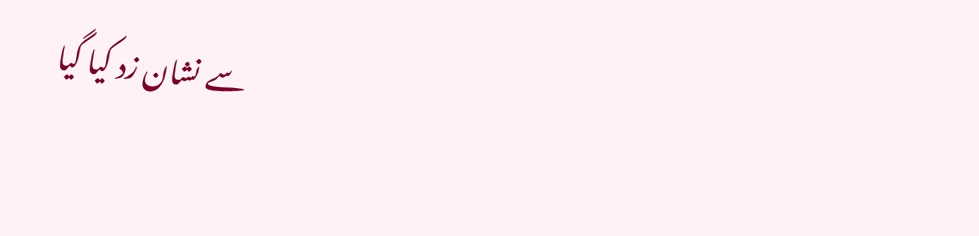سے نشان زد کیا گیا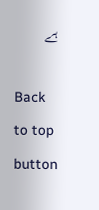ہے

Back to top button